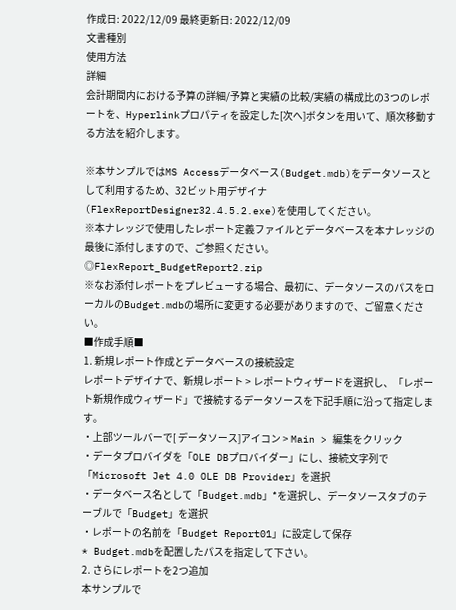作成日: 2022/12/09 最終更新日: 2022/12/09
文書種別
使用方法
詳細
会計期間内における予算の詳細/予算と実績の比較/実績の構成比の3つのレポートを、Hyperlinkプロパティを設定した[次へ]ボタンを用いて、順次移動する方法を紹介します。

※本サンプルではMS Accessデータベース(Budget.mdb)をデータソースとして利用するため、32ビット用デザイナ(FlexReportDesigner32.4.5.2.exe)を使用してください。
※本ナレッジで使用したレポート定義ファイルとデータベースを本ナレッジの最後に添付しますので、ご参照ください。
◎FlexReport_BudgetReport2.zip
※なお添付レポートをプレビューする場合、最初に、データソースのパスをローカルのBudget.mdbの場所に変更する必要がありますので、ご留意ください。
■作成手順■
1. 新規レポート作成とデータベースの接続設定
レポートデザイナで、新規レポート > レポートウィザードを選択し、「レポート新規作成ウィザード」で接続するデータソースを下記手順に沿って指定します。
・上部ツールバーで[ データソース]アイコン > Main > 編集をクリック
・データプロバイダを「OLE DBプロバイダー」にし、接続文字列で「Microsoft Jet 4.0 OLE DB Provider」を選択
・データベース名として「Budget.mdb」*を選択し、データソースタブのテーブルで「Budget」を選択
・レポートの名前を「Budget Report01」に設定して保存
* Budget.mdbを配置したパスを指定して下さい。
2. さらにレポートを2つ追加
本サンプルで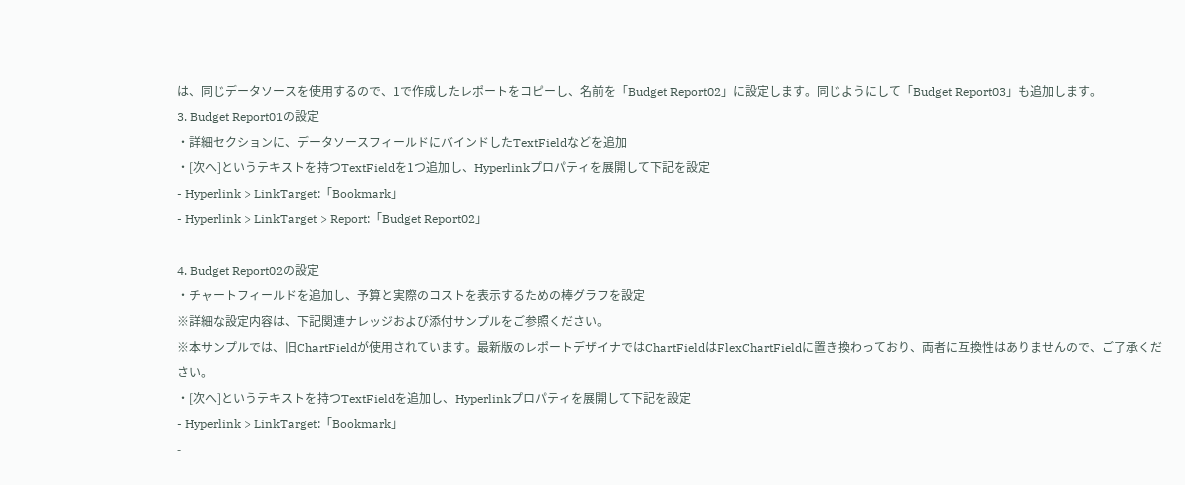は、同じデータソースを使用するので、1で作成したレポートをコピーし、名前を「Budget Report02」に設定します。同じようにして「Budget Report03」も追加します。
3. Budget Report01の設定
・詳細セクションに、データソースフィールドにバインドしたTextFieldなどを追加
・[次へ]というテキストを持つTextFieldを1つ追加し、Hyperlinkプロパティを展開して下記を設定
- Hyperlink > LinkTarget:「Bookmark」
- Hyperlink > LinkTarget > Report:「Budget Report02」

4. Budget Report02の設定
・チャートフィールドを追加し、予算と実際のコストを表示するための棒グラフを設定
※詳細な設定内容は、下記関連ナレッジおよび添付サンプルをご参照ください。
※本サンプルでは、旧ChartFieldが使用されています。最新版のレポートデザイナではChartFieldはFlexChartFieldに置き換わっており、両者に互換性はありませんので、ご了承ください。
・[次へ]というテキストを持つTextFieldを追加し、Hyperlinkプロパティを展開して下記を設定
- Hyperlink > LinkTarget:「Bookmark」
-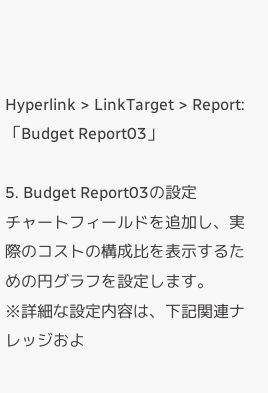Hyperlink > LinkTarget > Report:「Budget Report03」

5. Budget Report03の設定
チャートフィールドを追加し、実際のコストの構成比を表示するための円グラフを設定します。
※詳細な設定内容は、下記関連ナレッジおよ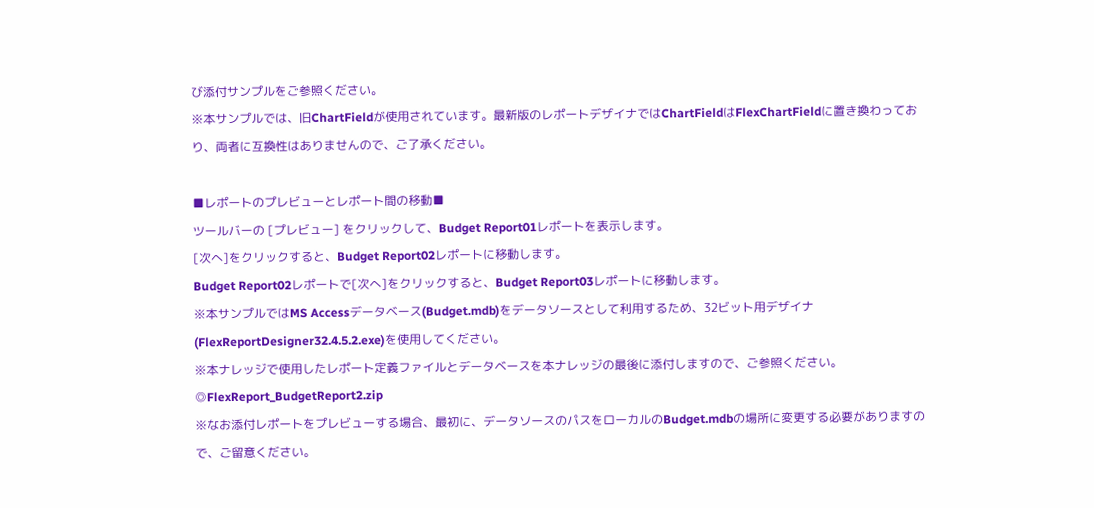び添付サンプルをご参照ください。
※本サンプルでは、旧ChartFieldが使用されています。最新版のレポートデザイナではChartFieldはFlexChartFieldに置き換わっており、両者に互換性はありませんので、ご了承ください。

■レポートのプレビューとレポート間の移動■
ツールバーの [プレビュー] をクリックして、Budget Report01レポートを表示します。
[次へ]をクリックすると、Budget Report02レポートに移動します。
Budget Report02レポートで[次へ]をクリックすると、Budget Report03レポートに移動します。
※本サンプルではMS Accessデータベース(Budget.mdb)をデータソースとして利用するため、32ビット用デザイナ(FlexReportDesigner32.4.5.2.exe)を使用してください。
※本ナレッジで使用したレポート定義ファイルとデータベースを本ナレッジの最後に添付しますので、ご参照ください。
◎FlexReport_BudgetReport2.zip
※なお添付レポートをプレビューする場合、最初に、データソースのパスをローカルのBudget.mdbの場所に変更する必要がありますので、ご留意ください。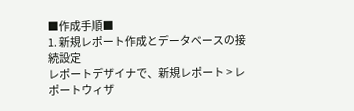■作成手順■
1. 新規レポート作成とデータベースの接続設定
レポートデザイナで、新規レポート > レポートウィザ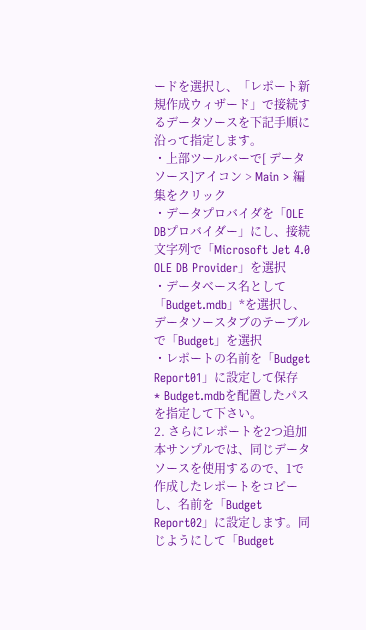ードを選択し、「レポート新規作成ウィザード」で接続するデータソースを下記手順に沿って指定します。
・上部ツールバーで[ データソース]アイコン > Main > 編集をクリック
・データプロバイダを「OLE DBプロバイダー」にし、接続文字列で「Microsoft Jet 4.0 OLE DB Provider」を選択
・データベース名として「Budget.mdb」*を選択し、データソースタブのテーブルで「Budget」を選択
・レポートの名前を「Budget Report01」に設定して保存
* Budget.mdbを配置したパスを指定して下さい。
2. さらにレポートを2つ追加
本サンプルでは、同じデータソースを使用するので、1で作成したレポートをコピーし、名前を「Budget Report02」に設定します。同じようにして「Budget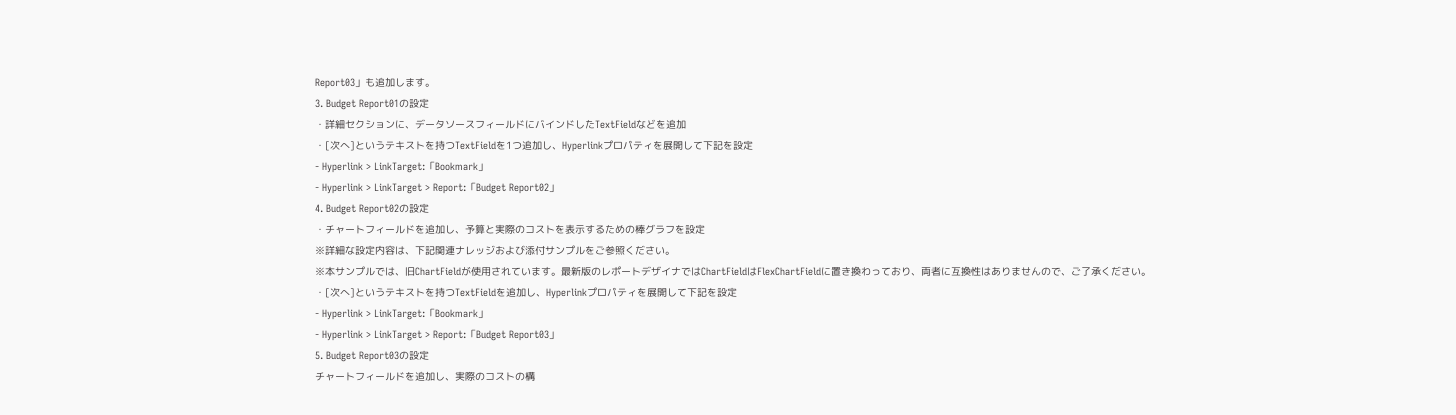Report03」も追加します。
3. Budget Report01の設定
・詳細セクションに、データソースフィールドにバインドしたTextFieldなどを追加
・[次へ]というテキストを持つTextFieldを1つ追加し、Hyperlinkプロパティを展開して下記を設定
- Hyperlink > LinkTarget:「Bookmark」
- Hyperlink > LinkTarget > Report:「Budget Report02」
4. Budget Report02の設定
・チャートフィールドを追加し、予算と実際のコストを表示するための棒グラフを設定
※詳細な設定内容は、下記関連ナレッジおよび添付サンプルをご参照ください。
※本サンプルでは、旧ChartFieldが使用されています。最新版のレポートデザイナではChartFieldはFlexChartFieldに置き換わっており、両者に互換性はありませんので、ご了承ください。
・[次へ]というテキストを持つTextFieldを追加し、Hyperlinkプロパティを展開して下記を設定
- Hyperlink > LinkTarget:「Bookmark」
- Hyperlink > LinkTarget > Report:「Budget Report03」
5. Budget Report03の設定
チャートフィールドを追加し、実際のコストの構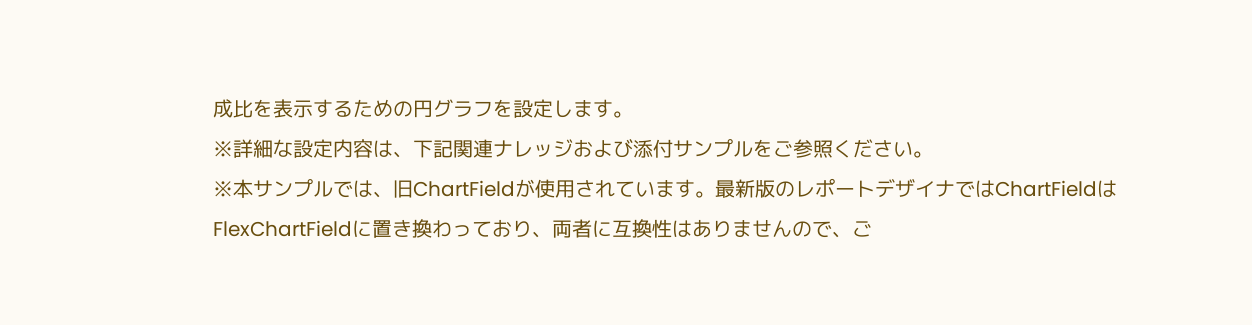成比を表示するための円グラフを設定します。
※詳細な設定内容は、下記関連ナレッジおよび添付サンプルをご参照ください。
※本サンプルでは、旧ChartFieldが使用されています。最新版のレポートデザイナではChartFieldはFlexChartFieldに置き換わっており、両者に互換性はありませんので、ご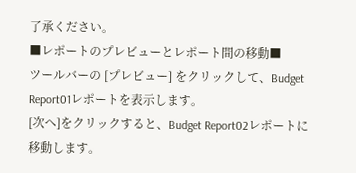了承ください。
■レポートのプレビューとレポート間の移動■
ツールバーの [プレビュー] をクリックして、Budget Report01レポートを表示します。
[次へ]をクリックすると、Budget Report02レポートに移動します。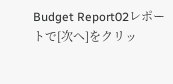Budget Report02レポートで[次へ]をクリッ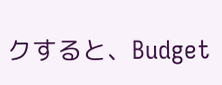クすると、Budget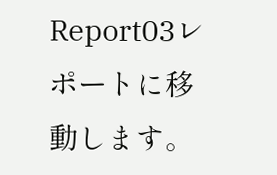Report03レポートに移動します。